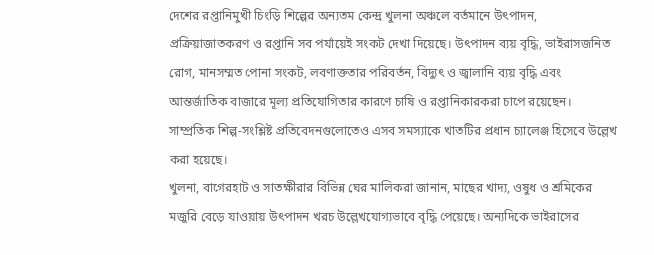দেশের রপ্তানিমুখী চিংড়ি শিল্পের অন্যতম কেন্দ্র খুলনা অঞ্চলে বর্তমানে উৎপাদন, প্রক্রিয়াজাতকরণ ও রপ্তানি সব পর্যায়েই সংকট দেখা দিয়েছে। উৎপাদন ব্যয় বৃদ্ধি, ভাইরাসজনিত রোগ, মানসম্মত পোনা সংকট, লবণাক্ততার পরিবর্তন, বিদ্যুৎ ও জ্বালানি ব্যয় বৃদ্ধি এবং আন্তর্জাতিক বাজারে মূল্য প্রতিযোগিতার কারণে চাষি ও রপ্তানিকারকরা চাপে রয়েছেন। সাম্প্রতিক শিল্প-সংশ্লিষ্ট প্রতিবেদনগুলোতেও এসব সমস্যাকে খাতটির প্রধান চ্যালেঞ্জ হিসেবে উল্লেখ করা হয়েছে।
খুলনা, বাগেরহাট ও সাতক্ষীরার বিভিন্ন ঘের মালিকরা জানান, মাছের খাদ্য, ওষুধ ও শ্রমিকের মজুরি বেড়ে যাওয়ায় উৎপাদন খরচ উল্লেখযোগ্যভাবে বৃদ্ধি পেয়েছে। অন্যদিকে ভাইরাসের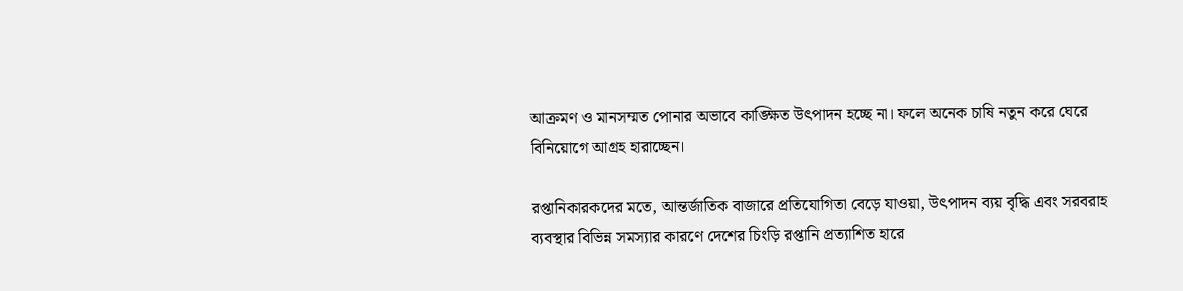আক্রমণ ও মানসম্মত পোনার অভাবে কাঙ্ক্ষিত উৎপাদন হচ্ছে না। ফলে অনেক চাষি নতুন করে ঘেরে বিনিয়োগে আগ্রহ হারাচ্ছেন।

রপ্তানিকারকদের মতে, আন্তর্জাতিক বাজারে প্রতিযোগিতা বেড়ে যাওয়া, উৎপাদন ব্যয় বৃদ্ধি এবং সরবরাহ ব্যবস্থার বিভিন্ন সমস্যার কারণে দেশের চিংড়ি রপ্তানি প্রত্যাশিত হারে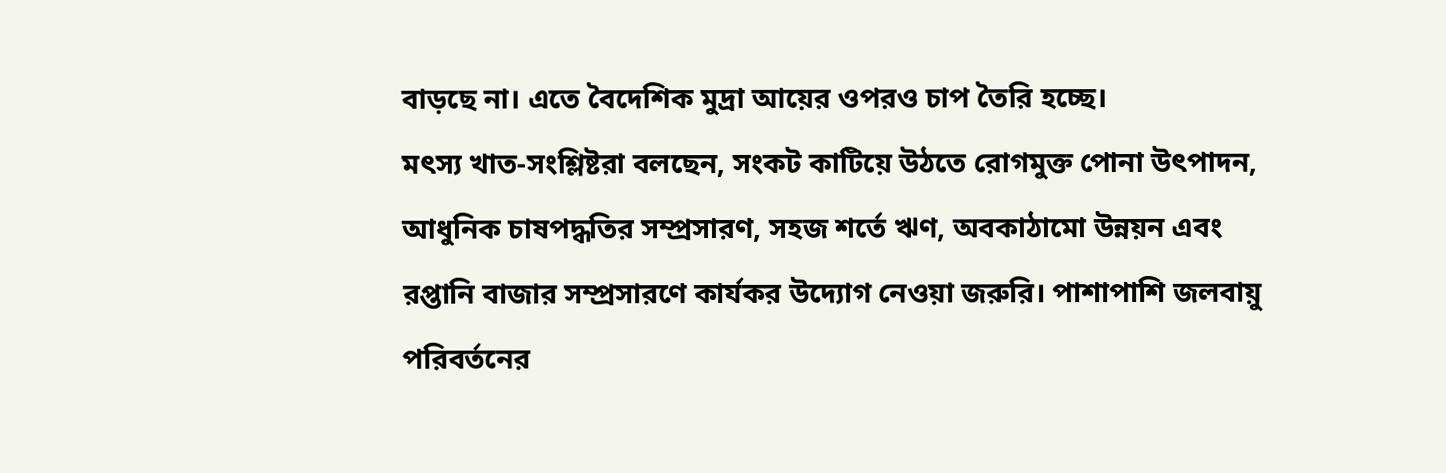বাড়ছে না। এতে বৈদেশিক মুদ্রা আয়ের ওপরও চাপ তৈরি হচ্ছে।
মৎস্য খাত-সংশ্লিষ্টরা বলছেন, সংকট কাটিয়ে উঠতে রোগমুক্ত পোনা উৎপাদন, আধুনিক চাষপদ্ধতির সম্প্রসারণ, সহজ শর্তে ঋণ, অবকাঠামো উন্নয়ন এবং রপ্তানি বাজার সম্প্রসারণে কার্যকর উদ্যোগ নেওয়া জরুরি। পাশাপাশি জলবায়ু পরিবর্তনের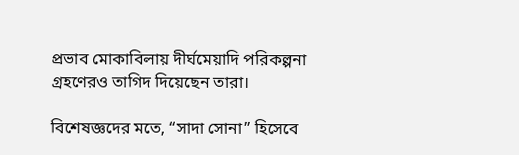প্রভাব মোকাবিলায় দীর্ঘমেয়াদি পরিকল্পনা গ্রহণেরও তাগিদ দিয়েছেন তারা।

বিশেষজ্ঞদের মতে, “সাদা সোনা” হিসেবে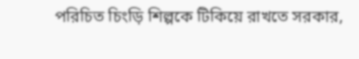পরিচিত চিংড়ি শিল্পকে টিকিয়ে রাখতে সরকার,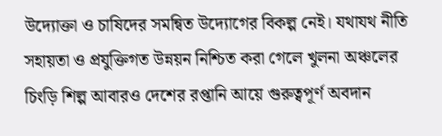উদ্যোক্তা ও চাষিদের সমন্বিত উদ্যোগের বিকল্প নেই। যথাযথ নীতি সহায়তা ও প্রযুক্তিগত উন্নয়ন নিশ্চিত করা গেলে খুলনা অঞ্চলের চিংড়ি শিল্প আবারও দেশের রপ্তানি আয়ে গুরুত্বপূর্ণ অবদান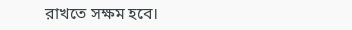রাখতে সক্ষম হবে।